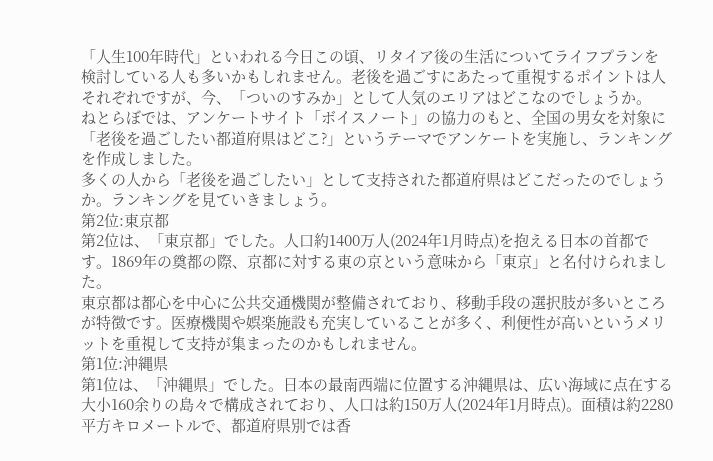「人生100年時代」といわれる今日この頃、リタイア後の生活についてライフプランを検討している人も多いかもしれません。老後を過ごすにあたって重視するポイントは人それぞれですが、今、「ついのすみか」として人気のエリアはどこなのでしょうか。
ねとらぼでは、アンケートサイト「ボイスノート」の協力のもと、全国の男女を対象に「老後を過ごしたい都道府県はどこ?」というテーマでアンケートを実施し、ランキングを作成しました。
多くの人から「老後を過ごしたい」として支持された都道府県はどこだったのでしょうか。ランキングを見ていきましょう。
第2位:東京都
第2位は、「東京都」でした。人口約1400万人(2024年1月時点)を抱える日本の首都です。1869年の奠都の際、京都に対する東の京という意味から「東京」と名付けられました。
東京都は都心を中心に公共交通機関が整備されており、移動手段の選択肢が多いところが特徴です。医療機関や娯楽施設も充実していることが多く、利便性が高いというメリットを重視して支持が集まったのかもしれません。
第1位:沖縄県
第1位は、「沖縄県」でした。日本の最南西端に位置する沖縄県は、広い海域に点在する大小160余りの島々で構成されており、人口は約150万人(2024年1月時点)。面積は約2280平方キロメートルで、都道府県別では香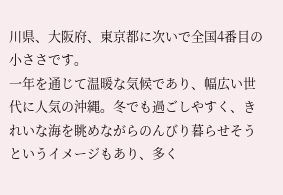川県、大阪府、東京都に次いで全国4番目の小ささです。
一年を通じて温暖な気候であり、幅広い世代に人気の沖縄。冬でも過ごしやすく、きれいな海を眺めながらのんびり暮らせそうというイメージもあり、多く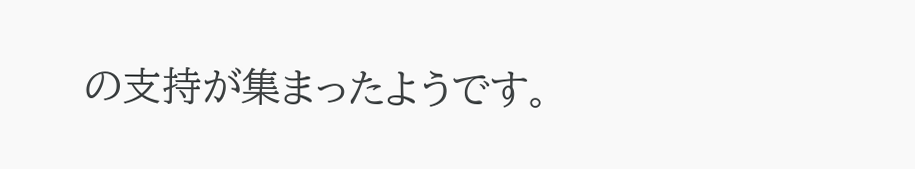の支持が集まったようです。